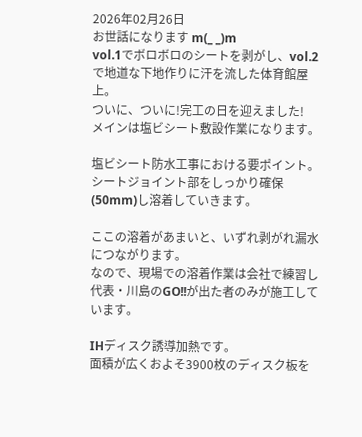2026年02月26日
お世話になります m(_ _)m
vol.1でボロボロのシートを剥がし、vol.2で地道な下地作りに汗を流した体育館屋上。
ついに、ついに!完工の日を迎えました!
メインは塩ビシート敷設作業になります。

塩ビシート防水工事における要ポイント。
シートジョイント部をしっかり確保(50mm)し溶着していきます。

ここの溶着があまいと、いずれ剥がれ漏水につながります。
なので、現場での溶着作業は会社で練習し
代表・川島のGO!!が出た者のみが施工しています。

IHディスク誘導加熱です。
面積が広くおよそ3900枚のディスク板を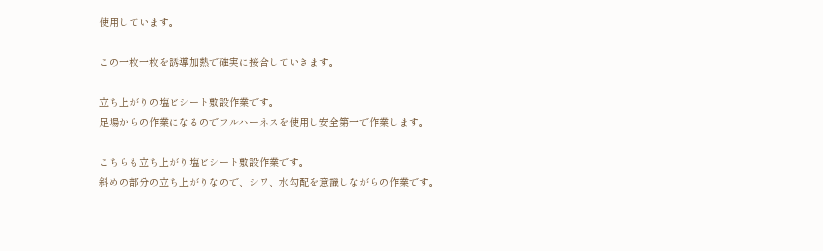使用しています。

この一枚一枚を誘導加熱で確実に接合していきます。

立ち上がりの塩ビシート敷設作業です。
足場からの作業になるのでフルハーネスを使用し安全第一で作業します。

こちらも立ち上がり塩ビシート敷設作業です。
斜めの部分の立ち上がりなので、シワ、水勾配を意識しながらの作業です。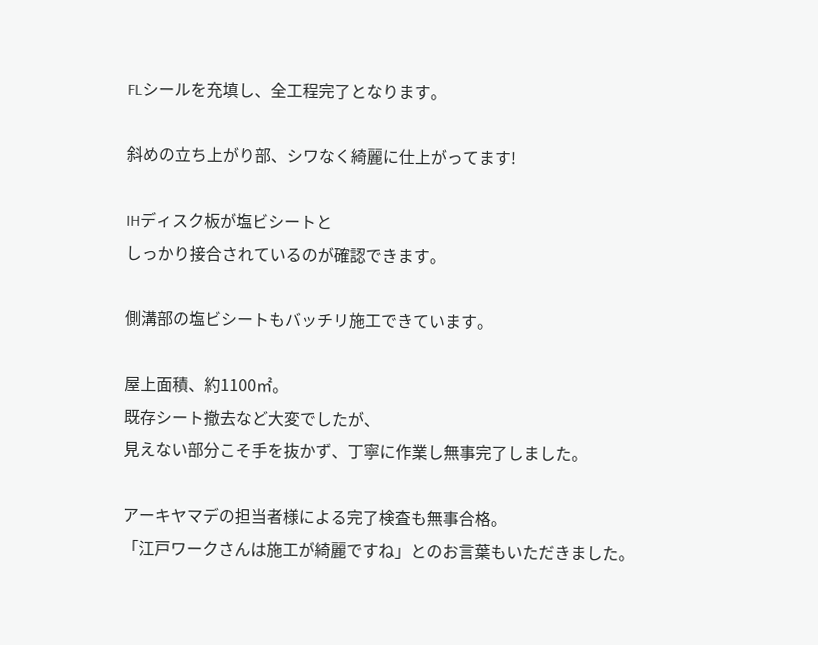FLシールを充填し、全工程完了となります。

斜めの立ち上がり部、シワなく綺麗に仕上がってます!

IHディスク板が塩ビシートと
しっかり接合されているのが確認できます。

側溝部の塩ビシートもバッチリ施工できています。

屋上面積、約1100㎡。
既存シート撤去など大変でしたが、
見えない部分こそ手を抜かず、丁寧に作業し無事完了しました。

アーキヤマデの担当者様による完了検査も無事合格。
「江戸ワークさんは施工が綺麗ですね」とのお言葉もいただきました。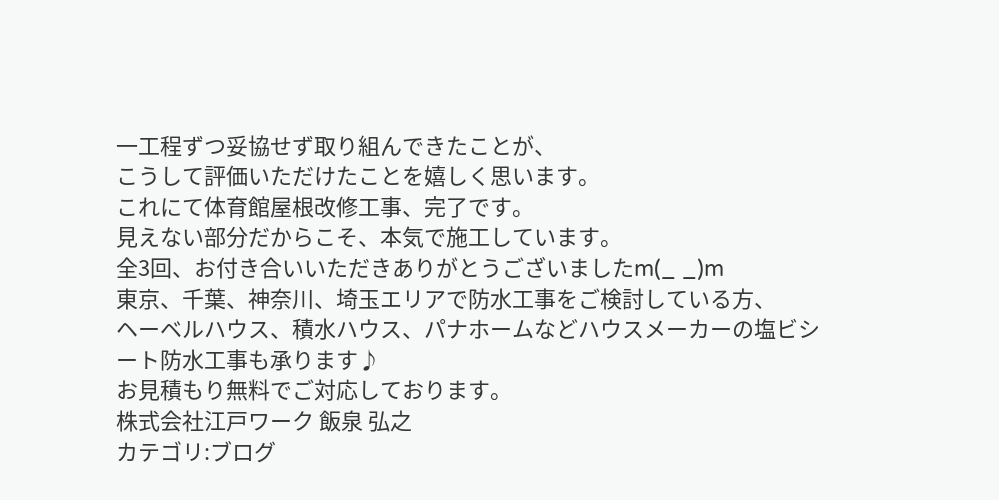一工程ずつ妥協せず取り組んできたことが、
こうして評価いただけたことを嬉しく思います。
これにて体育館屋根改修工事、完了です。
見えない部分だからこそ、本気で施工しています。
全3回、お付き合いいただきありがとうございましたm(_ _)m
東京、千葉、神奈川、埼玉エリアで防水工事をご検討している方、
ヘーベルハウス、積水ハウス、パナホームなどハウスメーカーの塩ビシート防水工事も承ります♪
お見積もり無料でご対応しております。
株式会社江戸ワーク 飯泉 弘之
カテゴリ:ブログ